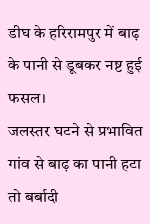डीघ के हरिरामपुर में बाढ़ के पानी से डूबकर नष्ट हुई फसल।
जलस्तर घटने से प्रभावित गांव से बाढ़ का पानी हटा तो बर्बादी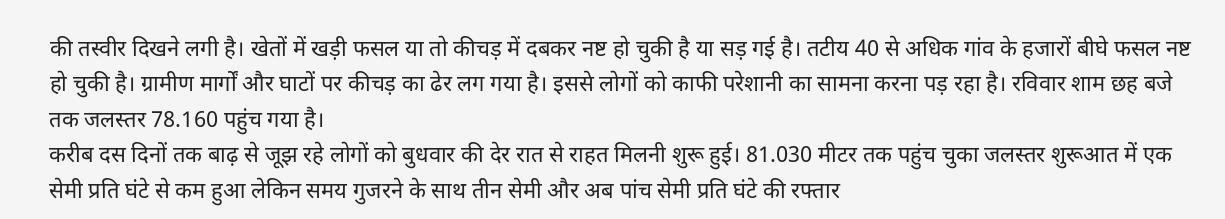की तस्वीर दिखने लगी है। खेतों में खड़ी फसल या तो कीचड़ में दबकर नष्ट हो चुकी है या सड़ गई है। तटीय 40 से अधिक गांव के हजारों बीघे फसल नष्ट हो चुकी है। ग्रामीण मार्गों और घाटों पर कीचड़ का ढेर लग गया है। इससे लोगों को काफी परेशानी का सामना करना पड़ रहा है। रविवार शाम छह बजे तक जलस्तर 78.160 पहुंच गया है।
करीब दस दिनों तक बाढ़ से जूझ रहे लोगों को बुधवार की देर रात से राहत मिलनी शुरू हुई। 81.030 मीटर तक पहुंच चुका जलस्तर शुरूआत में एक सेमी प्रति घंटे से कम हुआ लेकिन समय गुजरने के साथ तीन सेमी और अब पांच सेमी प्रति घंटे की रफ्तार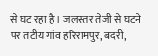से घट रहा है। जलस्तर तेजी से घटने पर तटीय गांव हरिरामपुर, बदरी,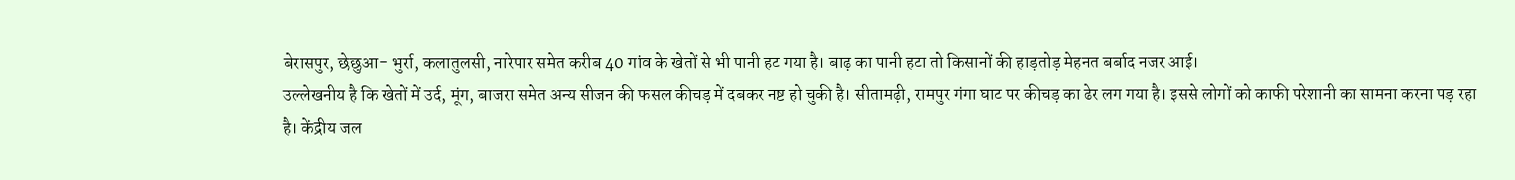बेरासपुर, छेछुआ- भुर्रा, कलातुलसी, नारेपार समेत करीब 40 गांव के खेतों से भी पानी हट गया है। बाढ़ का पानी हटा तो किसानों की हाड़तोड़ मेहनत बर्बाद नजर आई।
उल्लेखनीय है कि खेतों में उर्द, मूंग, बाजरा समेत अन्य सीजन की फसल कीचड़ में दबकर नष्ट हो चुकी है। सीतामढ़ी, रामपुर गंगा घाट पर कीचड़ का ढेर लग गया है। इससे लोगों को काफी परेशानी का सामना करना पड़ रहा है। केंद्रीय जल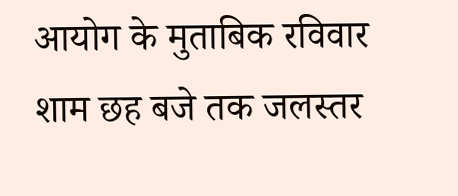आयोग के मुताबिक रविवार शाम छह बजे तक जलस्तर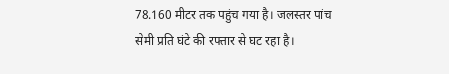78.160 मीटर तक पहुंच गया है। जलस्तर पांच सेमी प्रति घंटे की रफ्तार से घट रहा है।